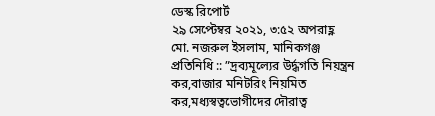ডেস্ক রিপোর্ট
২৯ সেপ্টেম্বর ২০২১, ৩:৫২ অপরাহ্ণ
মো. নজরুল ইসলাম, মানিকগঞ্জ প্রতিনিধি :: ”দ্রব্যমূল্যের উর্দ্ধগতি নিয়ন্ত্রন কর,বাজার মনিটরিং নিয়মিত কর,মধ্যস্বত্বভোগীদের দৌরাত্ব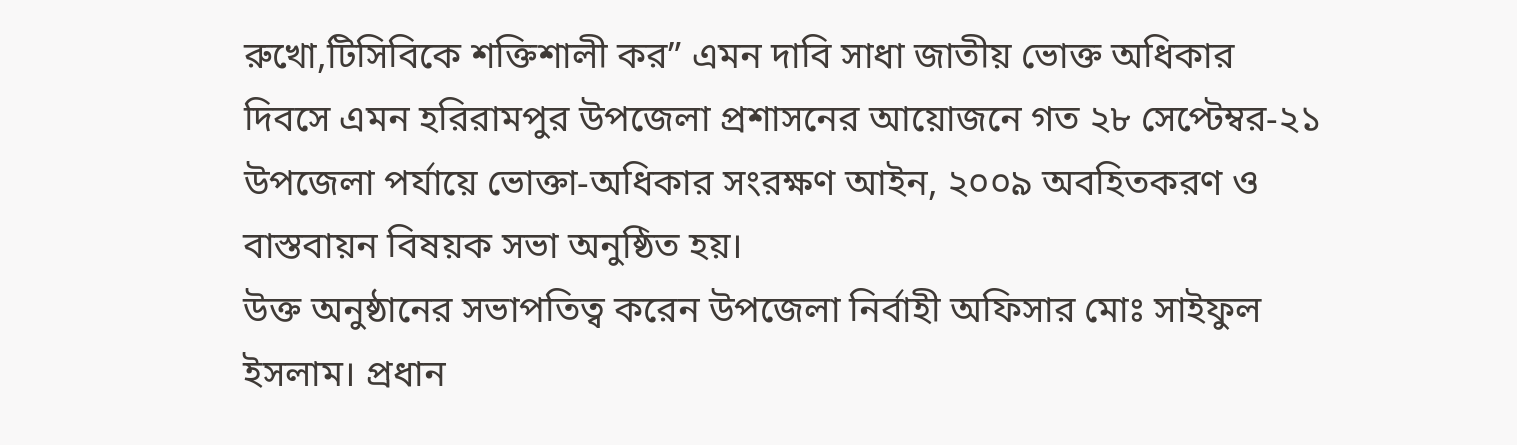রুখো,টিসিবিকে শক্তিশালী কর” এমন দাবি সাধা জাতীয় ভোক্ত অধিকার দিবসে এমন হরিরামপুর উপজেলা প্রশাসনের আয়োজনে গত ২৮ সেপ্টেম্বর-২১ উপজেলা পর্যায়ে ভোক্তা-অধিকার সংরক্ষণ আইন, ২০০৯ অবহিতকরণ ও বাস্তবায়ন বিষয়ক সভা অনুষ্ঠিত হয়।
উক্ত অনুষ্ঠানের সভাপতিত্ব করেন উপজেলা নির্বাহী অফিসার মোঃ সাইফুল ইসলাম। প্রধান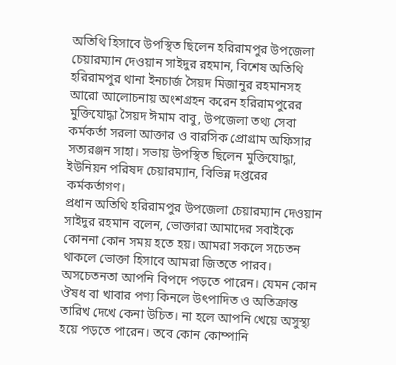অতিথি হিসাবে উপস্থিত ছিলেন হরিরামপুর উপজেলা চেয়ারম্যান দেওয়ান সাইদুর রহমান, বিশেষ অতিথি হরিরামপুর থানা ইনচার্জ সৈয়দ মিজানুর রহমানসহ আরো আলোচনায় অংশগ্রহন করেন হরিরামপুরের মুক্তিযোদ্ধা সৈয়দ ঈমাম বাবু, উপজেলা তথ্য সেবা কর্মকর্তা সরলা আক্তার ও বারসিক প্রোগ্রাম অফিসার সত্যরঞ্জন সাহা। সভায় উপস্থিত ছিলেন মুক্তিযোদ্ধা, ইউনিয়ন পরিষদ চেয়ারম্যান, বিভিন্ন দপ্তরের কর্মকর্তাগণ।
প্রধান অতিথি হরিরামপুর উপজেলা চেয়ারম্যান দেওয়ান সাইদুর রহমান বলেন, ভোক্তারা আমাদের সবাইকে কোননা কোন সময় হতে হয়। আমরা সকলে সচেতন থাকলে ভোক্তা হিসাবে আমরা জিততে পারব। অসচেতনতা আপনি বিপদে পড়তে পারেন। যেমন কোন ঔষধ বা খাবার পণ্য কিনলে উৎপাদিত ও অতিক্রান্ত তারিখ দেখে কেনা উচিত। না হলে আপনি খেয়ে অসুস্থ্য হয়ে পড়তে পারেন। তবে কোন কোম্পানি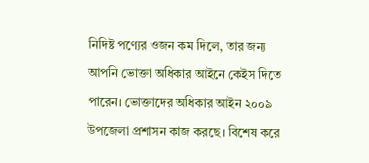নিদিষ্ট পণ্যের ওজন কম দিলে, তার জন্য আপনি ভোক্তা অধিকার আইনে কেইস দিতে পারেন। ভোক্তাদের অধিকার আইন ২০০৯ উপজেলা প্রশাসন কাজ করছে। বিশেষ করে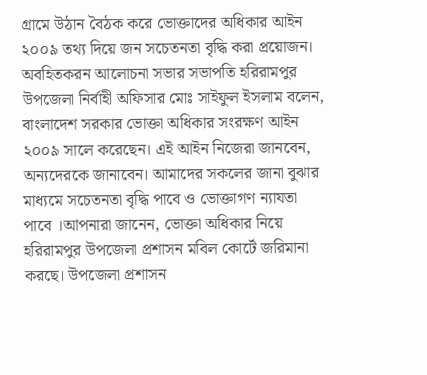গ্রামে উঠান বৈঠক করে ভোক্তাদের অধিকার আইন ২০০৯ তথ্য দিয়ে জন সচেতনতা বৃদ্ধি করা প্রয়োজন।
অবহিতকরন আলোচনা সভার সভাপতি হরিরামপুর উপজেলা নির্বাহী অফিসার মোঃ সাইফুল ইসলাম বলেন, বাংলাদেশ সরকার ভোক্তা অধিকার সংরক্ষণ আইন ২০০৯ সালে করেছেন। এই আইন নিজেরা জানবেন, অন্যদেরকে জানাবেন। আমাদের সকলের জানা বুঝার মাধ্যমে সচেতনতা বৃদ্ধি পাবে ও ভোক্তাগণ ন্যাযতা পাবে ।আপনারা জানেন, ভোক্তা অধিকার নিয়ে হরিরামপুর উপজেলা প্রশাসন মবিল কোর্টে জরিমানা করছে। উপজেলা প্রশাসন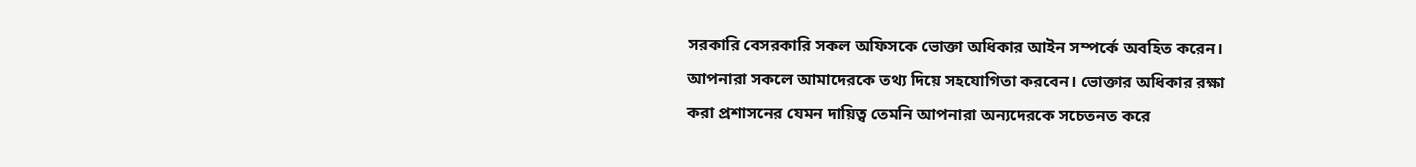সরকারি বেসরকারি সকল অফিসকে ভোক্তা অধিকার আইন সম্পর্কে অবহিত করেন। আপনারা সকলে আমাদেরকে তথ্য দিয়ে সহযোগিতা করবেন। ভোক্তার অধিকার রক্ষা করা প্রশাসনের যেমন দায়িত্ব তেমনি আপনারা অন্যদেরকে সচেতনত করে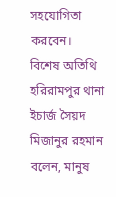সহযোগিতা করবেন।
বিশেষ অতিথি হরিরামপুর থানা ইচার্জ সৈয়দ মিজানুর রহমান বলেন, মানুষ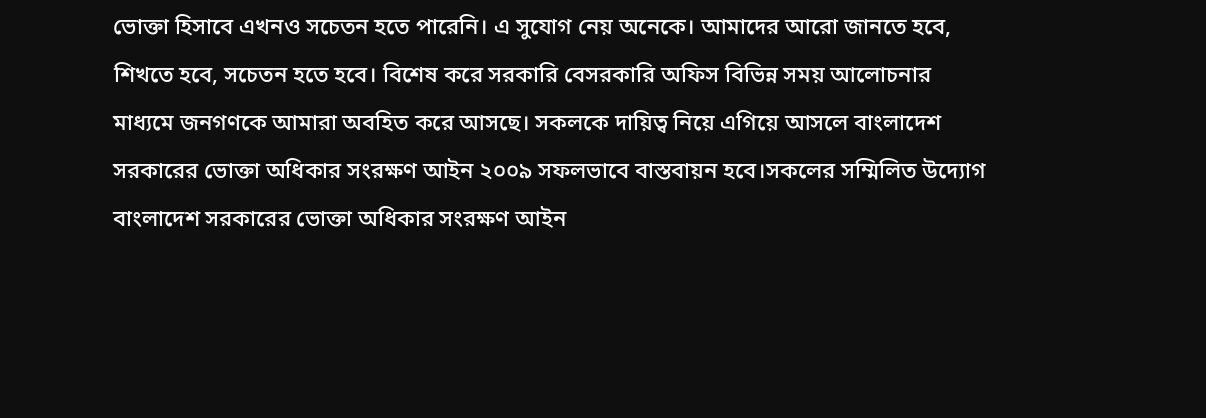ভোক্তা হিসাবে এখনও সচেতন হতে পারেনি। এ সুযোগ নেয় অনেকে। আমাদের আরো জানতে হবে, শিখতে হবে, সচেতন হতে হবে। বিশেষ করে সরকারি বেসরকারি অফিস বিভিন্ন সময় আলোচনার মাধ্যমে জনগণকে আমারা অবহিত করে আসছে। সকলকে দায়িত্ব নিয়ে এগিয়ে আসলে বাংলাদেশ সরকারের ভোক্তা অধিকার সংরক্ষণ আইন ২০০৯ সফলভাবে বাস্তবায়ন হবে।সকলের সম্মিলিত উদ্যোগ বাংলাদেশ সরকারের ভোক্তা অধিকার সংরক্ষণ আইন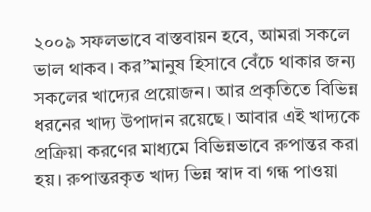২০০৯ সফলভাবে বাস্তবায়ন হবে, আমরা সকলে ভাল থাকব। কর”মানুষ হিসাবে বেঁচে থাকার জন্য সকলের খাদ্যের প্রয়োজন। আর প্রকৃতিতে বিভিন্ন ধরনের খাদ্য উপাদান রয়েছে। আবার এই খাদ্যকে প্রক্রিয়া করণের মাধ্যমে বিভিন্নভাবে রুপান্তর করা হয়। রুপান্তরকৃত খাদ্য ভিন্ন স্বাদ বা গন্ধ পাওয়া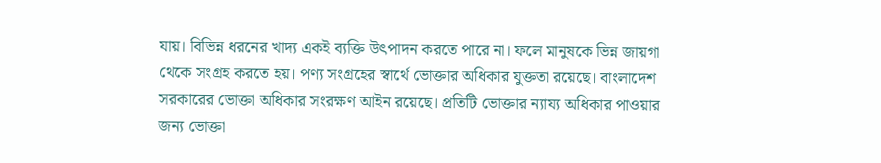যায়। বিভিন্ন ধরনের খাদ্য একই ব্যক্তি উৎপাদন করতে পারে না। ফলে মানুষকে ভিন্ন জায়গা থেকে সংগ্রহ করতে হয়। পণ্য সংগ্রহের স্বার্থে ভোক্তার অধিকার যুক্ততা রয়েছে। বাংলাদেশ সরকারের ভোক্তা অধিকার সংরক্ষণ আইন রয়েছে। প্রতিটি ভোক্তার ন্যায্য অধিকার পাওয়ার জন্য ভোক্তা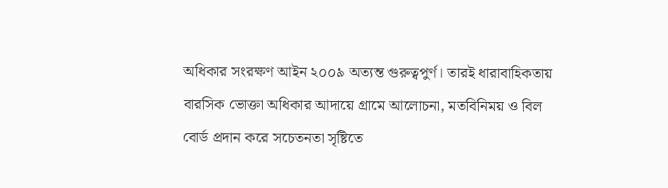অধিকার সংরক্ষণ আইন ২০০৯ অত্যন্ত গুরুত্বপুর্ণ। তারই ধারাবাহিকতায় বারসিক ভোক্তা অধিকার আদায়ে গ্রামে আলোচনা, মতবিনিময় ও বিল বোর্ড প্রদান করে সচেতনতা সৃষ্টিতে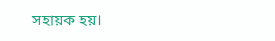সহায়ক হয়।